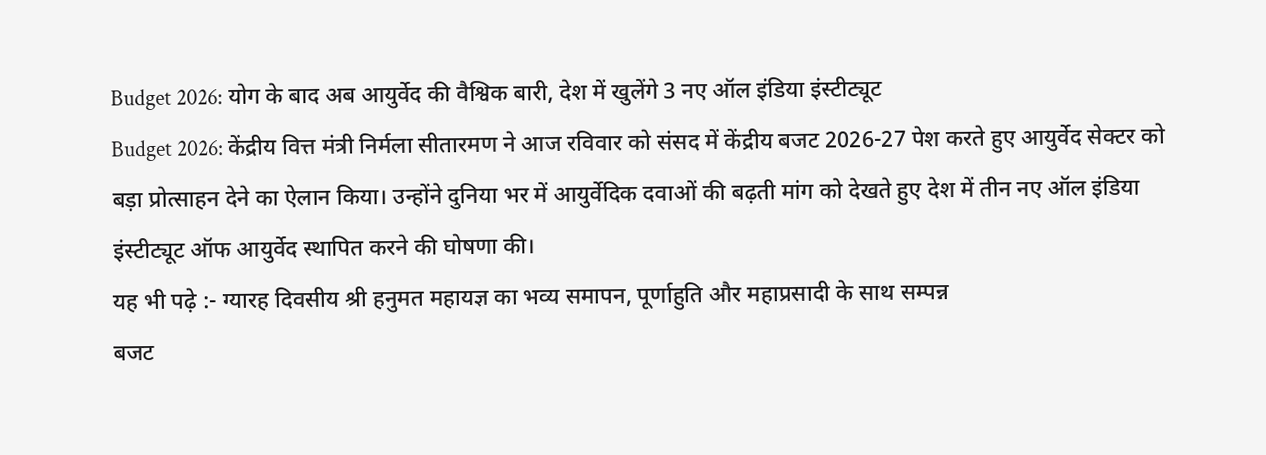Budget 2026: योग के बाद अब आयुर्वेद की वैश्विक बारी, देश में खुलेंगे 3 नए ऑल इंडिया इंस्टीट्यूट
Budget 2026: केंद्रीय वित्त मंत्री निर्मला सीतारमण ने आज रविवार को संसद में केंद्रीय बजट 2026-27 पेश करते हुए आयुर्वेद सेक्टर को बड़ा प्रोत्साहन देने का ऐलान किया। उन्होंने दुनिया भर में आयुर्वेदिक दवाओं की बढ़ती मांग को देखते हुए देश में तीन नए ऑल इंडिया इंस्टीट्यूट ऑफ आयुर्वेद स्थापित करने की घोषणा की।
यह भी पढ़े :- ग्यारह दिवसीय श्री हनुमत महायज्ञ का भव्य समापन, पूर्णाहुति और महाप्रसादी के साथ सम्पन्न
बजट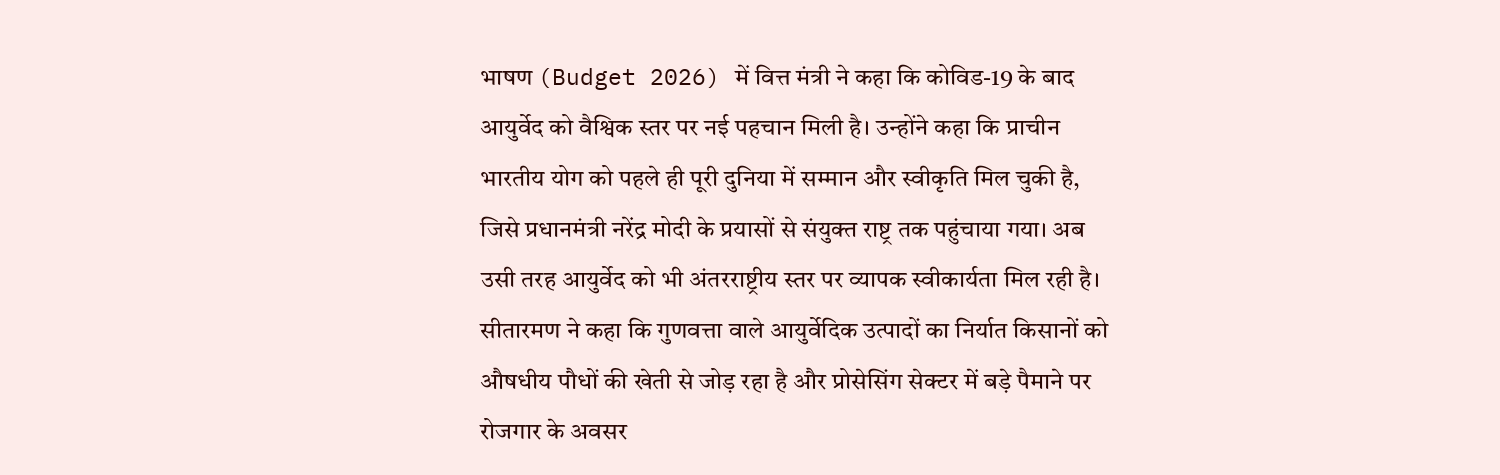भाषण (Budget 2026) में वित्त मंत्री ने कहा कि कोविड-19 के बाद आयुर्वेद को वैश्विक स्तर पर नई पहचान मिली है। उन्होंने कहा कि प्राचीन भारतीय योग को पहले ही पूरी दुनिया में सम्मान और स्वीकृति मिल चुकी है, जिसे प्रधानमंत्री नरेंद्र मोदी के प्रयासों से संयुक्त राष्ट्र तक पहुंचाया गया। अब उसी तरह आयुर्वेद को भी अंतरराष्ट्रीय स्तर पर व्यापक स्वीकार्यता मिल रही है।
सीतारमण ने कहा कि गुणवत्ता वाले आयुर्वेदिक उत्पादों का निर्यात किसानों को औषधीय पौधों की खेती से जोड़ रहा है और प्रोसेसिंग सेक्टर में बड़े पैमाने पर रोजगार के अवसर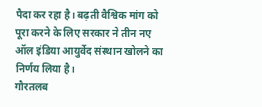पैदा कर रहा है। बढ़ती वैश्विक मांग को पूरा करने के लिए सरकार ने तीन नए ऑल इंडिया आयुर्वेद संस्थान खोलने का निर्णय लिया है।
गौरतलब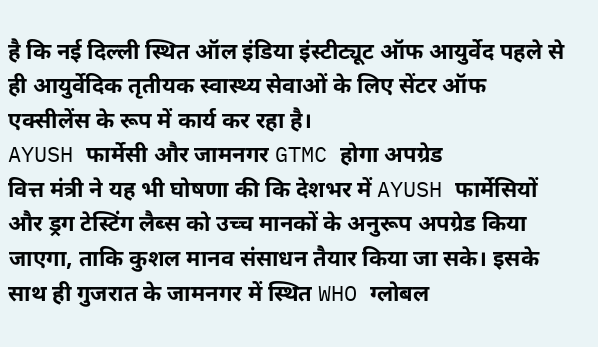है कि नई दिल्ली स्थित ऑल इंडिया इंस्टीट्यूट ऑफ आयुर्वेद पहले से ही आयुर्वेदिक तृतीयक स्वास्थ्य सेवाओं के लिए सेंटर ऑफ एक्सीलेंस के रूप में कार्य कर रहा है।
AYUSH फार्मेसी और जामनगर GTMC होगा अपग्रेड
वित्त मंत्री ने यह भी घोषणा की कि देशभर में AYUSH फार्मेसियों और ड्रग टेस्टिंग लैब्स को उच्च मानकों के अनुरूप अपग्रेड किया जाएगा, ताकि कुशल मानव संसाधन तैयार किया जा सके। इसके साथ ही गुजरात के जामनगर में स्थित WHO ग्लोबल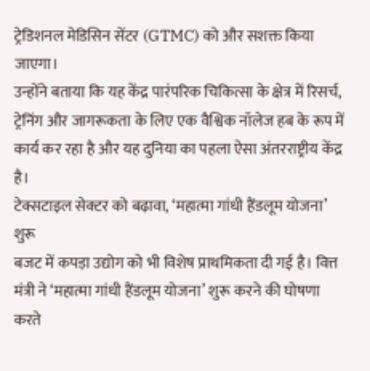ट्रेडिशनल मेडिसिन सेंटर (GTMC) को और सशक्त किया जाएगा।
उन्होंने बताया कि यह केंद्र पारंपरिक चिकित्सा के क्षेत्र में रिसर्च, ट्रेनिंग और जागरूकता के लिए एक वैश्विक नॉलेज हब के रूप में कार्य कर रहा है और यह दुनिया का पहला ऐसा अंतरराष्ट्रीय केंद्र है।
टेक्सटाइल सेक्टर को बढ़ावा, ‘महात्मा गांधी हैंडलूम योजना’ शुरू
बजट में कपड़ा उद्योग को भी विशेष प्राथमिकता दी गई है। वित्त मंत्री ने ‘महात्मा गांधी हैंडलूम योजना’ शुरू करने की घोषणा करते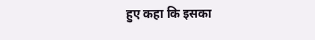हुए कहा कि इसका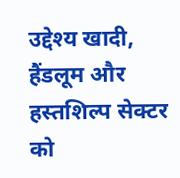उद्देश्य खादी, हैंडलूम और हस्तशिल्प सेक्टर को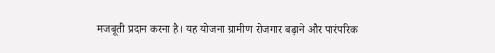मजबूती प्रदान करना है। यह योजना ग्रामीण रोजगार बढ़ाने और पारंपरिक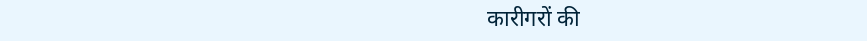कारीगरों की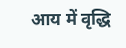आय में वृद्धि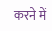करने में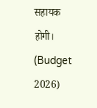सहायक होगी। (Budget 2026)